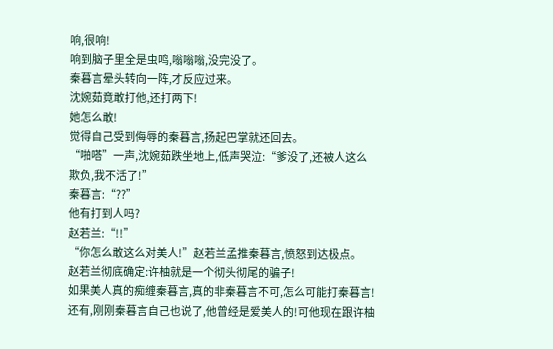响,很响!
响到脑子里全是虫鸣,嗡嗡嗡,没完没了。
秦暮言晕头转向一阵,才反应过来。
沈婉茹竟敢打他,还打两下!
她怎么敢!
觉得自己受到侮辱的秦暮言,扬起巴掌就还回去。
“啪嗒”一声,沈婉茹跌坐地上,低声哭泣:“爹没了,还被人这么欺负,我不活了!”
秦暮言:“??”
他有打到人吗?
赵若兰:“!!”
“你怎么敢这么对美人!”赵若兰孟推秦暮言,愤怒到达极点。
赵若兰彻底确定:许柚就是一个彻头彻尾的骗子!
如果美人真的痴缠秦暮言,真的非秦暮言不可,怎么可能打秦暮言!
还有,刚刚秦暮言自己也说了,他曾经是爱美人的!可他现在跟许柚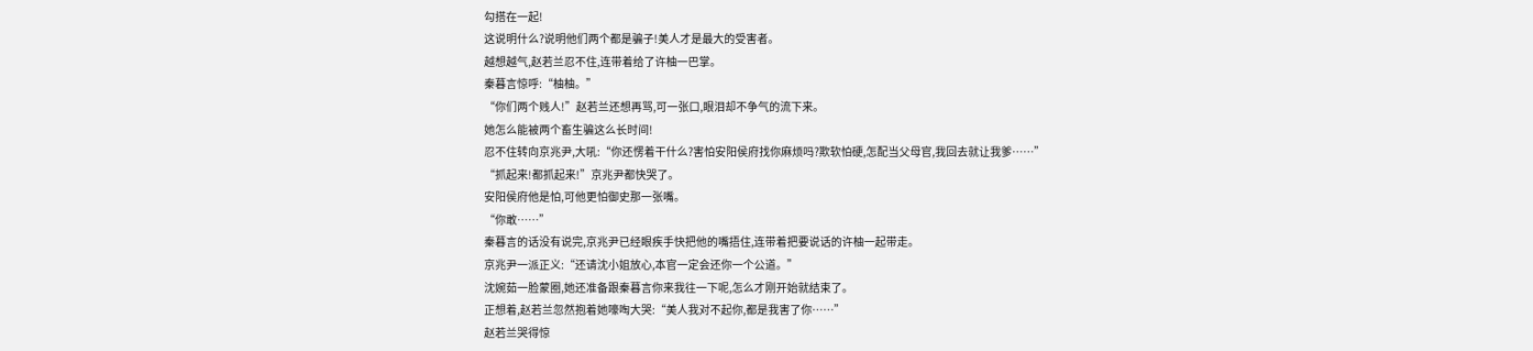勾搭在一起!
这说明什么?说明他们两个都是骗子!美人才是最大的受害者。
越想越气,赵若兰忍不住,连带着给了许柚一巴掌。
秦暮言惊呼:“柚柚。”
“你们两个贱人!”赵若兰还想再骂,可一张口,眼泪却不争气的流下来。
她怎么能被两个畜生骗这么长时间!
忍不住转向京兆尹,大吼:“你还愣着干什么?害怕安阳侯府找你麻烦吗?欺软怕硬,怎配当父母官,我回去就让我爹……”
“抓起来!都抓起来!”京兆尹都快哭了。
安阳侯府他是怕,可他更怕御史那一张嘴。
“你敢……”
秦暮言的话没有说完,京兆尹已经眼疾手快把他的嘴捂住,连带着把要说话的许柚一起带走。
京兆尹一派正义:“还请沈小姐放心,本官一定会还你一个公道。”
沈婉茹一脸蒙圈,她还准备跟秦暮言你来我往一下呢,怎么才刚开始就结束了。
正想着,赵若兰忽然抱着她嚎啕大哭:“美人我对不起你,都是我害了你……”
赵若兰哭得惊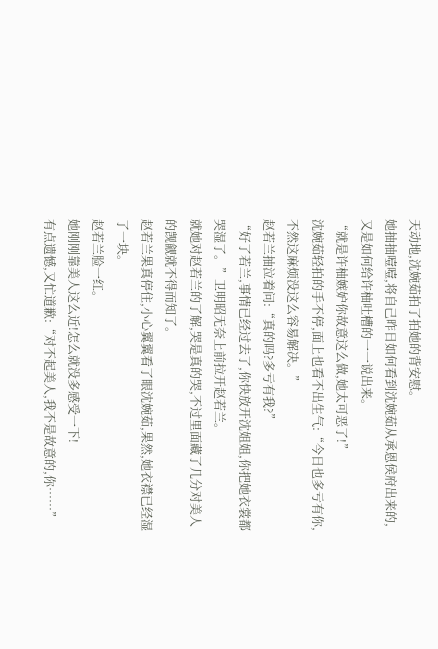天动地,沈婉茹拍了拍她的背安慰。
她抽抽噎噎,将自己昨日如何看到沈婉茹从承恩侯府出来的,又是如何给许柚吐槽的一一说出来。
“就是许柚嫉妒你故意这么做,她太可恶了!”
沈婉茹轻拍的手不停,面上也看不出生气:“今日也多亏有你,不然这麻烦没这么容易解决。”
赵若兰抽泣着问:“真的吗?多亏有我?”
“好了若兰,事情已经过去了,你快放开沈姐姐,你把她衣裳都哭湿了。”卫明昭无奈上前拉开赵若兰。
就她对赵若兰的了解,哭是真的哭,不过里面藏了几分对美人的觊觎就不得而知了。
赵若兰果真停住,小心翼翼看了眼沈婉茹,果然,她衣襟已经湿了一块。
赵若兰脸一红。
她刚刚靠美人这么近!怎么就没多感受一下!
有点遗憾,又忙道歉:“对不起美人,我不是故意的,你……”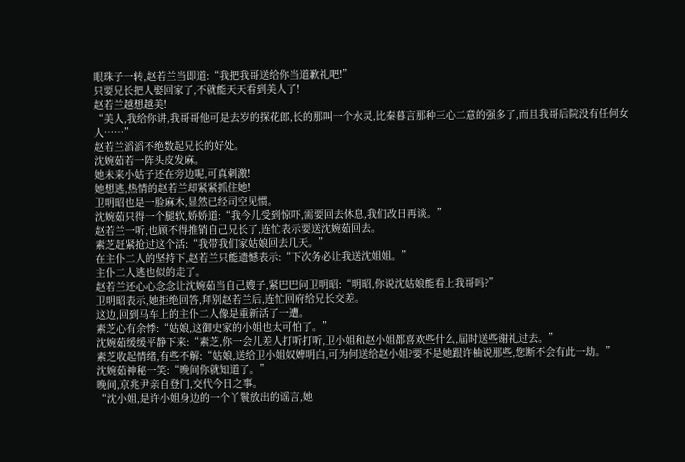眼珠子一转,赵若兰当即道:“我把我哥送给你当道歉礼吧!”
只要兄长把人娶回家了,不就能天天看到美人了!
赵若兰越想越美!
“美人,我给你讲,我哥哥他可是去岁的探花郎,长的那叫一个水灵,比秦暮言那种三心二意的强多了,而且我哥后院没有任何女人……”
赵若兰滔滔不绝数起兄长的好处。
沈婉茹若一阵头皮发麻。
她未来小姑子还在旁边呢,可真刺激!
她想逃,热情的赵若兰却紧紧抓住她!
卫明昭也是一脸麻木,显然已经司空见惯。
沈婉茹只得一个腿软,娇娇道:“我今儿受到惊吓,需要回去休息,我们改日再谈。”
赵若兰一听,也顾不得推销自己兄长了,连忙表示要送沈婉茹回去。
素芝赶紧抢过这个活:“我带我们家姑娘回去几天。”
在主仆二人的坚持下,赵若兰只能遗憾表示:“下次务必让我送沈姐姐。”
主仆二人逃也似的走了。
赵若兰还心心念念让沈婉茹当自己嫂子,紧巴巴问卫明昭:“明昭,你说沈姑娘能看上我哥吗?”
卫明昭表示,她拒绝回答,拜别赵若兰后,连忙回府给兄长交差。
这边,回到马车上的主仆二人像是重新活了一遭。
素芝心有余悸:“姑娘,这御史家的小姐也太可怕了。”
沈婉茹缓缓平静下来:“素芝,你一会儿差人打听打听,卫小姐和赵小姐都喜欢些什么,届时送些谢礼过去。”
素芝收起情绪,有些不解:“姑娘,送给卫小姐奴婢明白,可为何送给赵小姐?要不是她跟许柚说那些,您断不会有此一劫。”
沈婉茹神秘一笑:“晚间你就知道了。”
晚间,京兆尹亲自登门,交代今日之事。
“沈小姐,是许小姐身边的一个丫鬟放出的谣言,她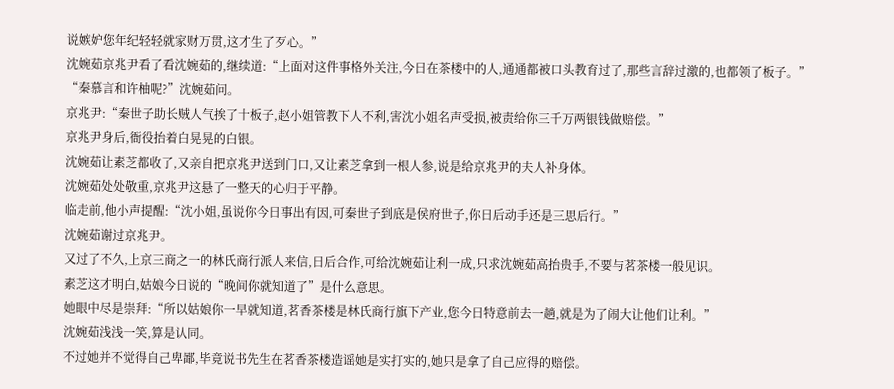说嫉妒您年纪轻轻就家财万贯,这才生了歹心。”
沈婉茹京兆尹看了看沈婉茹的,继续道:“上面对这件事格外关注,今日在茶楼中的人,通通都被口头教育过了,那些言辞过激的,也都领了板子。”
“秦慕言和许柚呢?”沈婉茹问。
京兆尹:“秦世子助长贼人气挨了十板子,赵小姐管教下人不利,害沈小姐名声受损,被责给你三千万两银钱做赔偿。”
京兆尹身后,衙役抬着白晃晃的白银。
沈婉茹让素芝都收了,又亲自把京兆尹送到门口,又让素芝拿到一根人参,说是给京兆尹的夫人补身体。
沈婉茹处处敬重,京兆尹这悬了一整天的心归于平静。
临走前,他小声提醒:“沈小姐,虽说你今日事出有因,可秦世子到底是侯府世子,你日后动手还是三思后行。”
沈婉茹谢过京兆尹。
又过了不久,上京三商之一的林氏商行派人来信,日后合作,可给沈婉茹让利一成,只求沈婉茹高抬贵手,不要与茗茶楼一般见识。
素芝这才明白,姑娘今日说的“晚间你就知道了”是什么意思。
她眼中尽是崇拜:“所以姑娘你一早就知道,茗香茶楼是林氏商行旗下产业,您今日特意前去一趟,就是为了闹大让他们让利。”
沈婉茹浅浅一笑,算是认同。
不过她并不觉得自己卑鄙,毕竟说书先生在茗香茶楼造谣她是实打实的,她只是拿了自己应得的赔偿。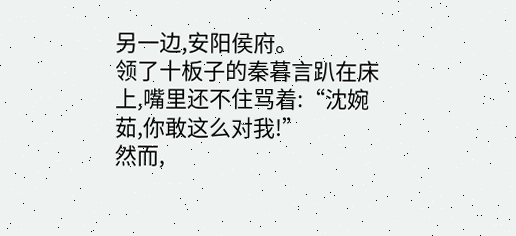另一边,安阳侯府。
领了十板子的秦暮言趴在床上,嘴里还不住骂着:“沈婉茹,你敢这么对我!”
然而,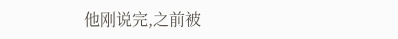他刚说完,之前被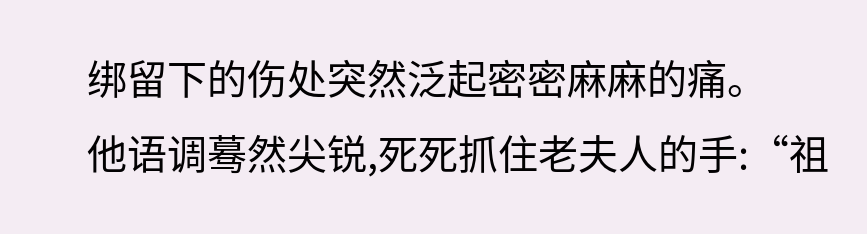绑留下的伤处突然泛起密密麻麻的痛。
他语调蓦然尖锐,死死抓住老夫人的手:“祖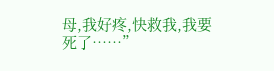母,我好疼,快救我,我要死了……”